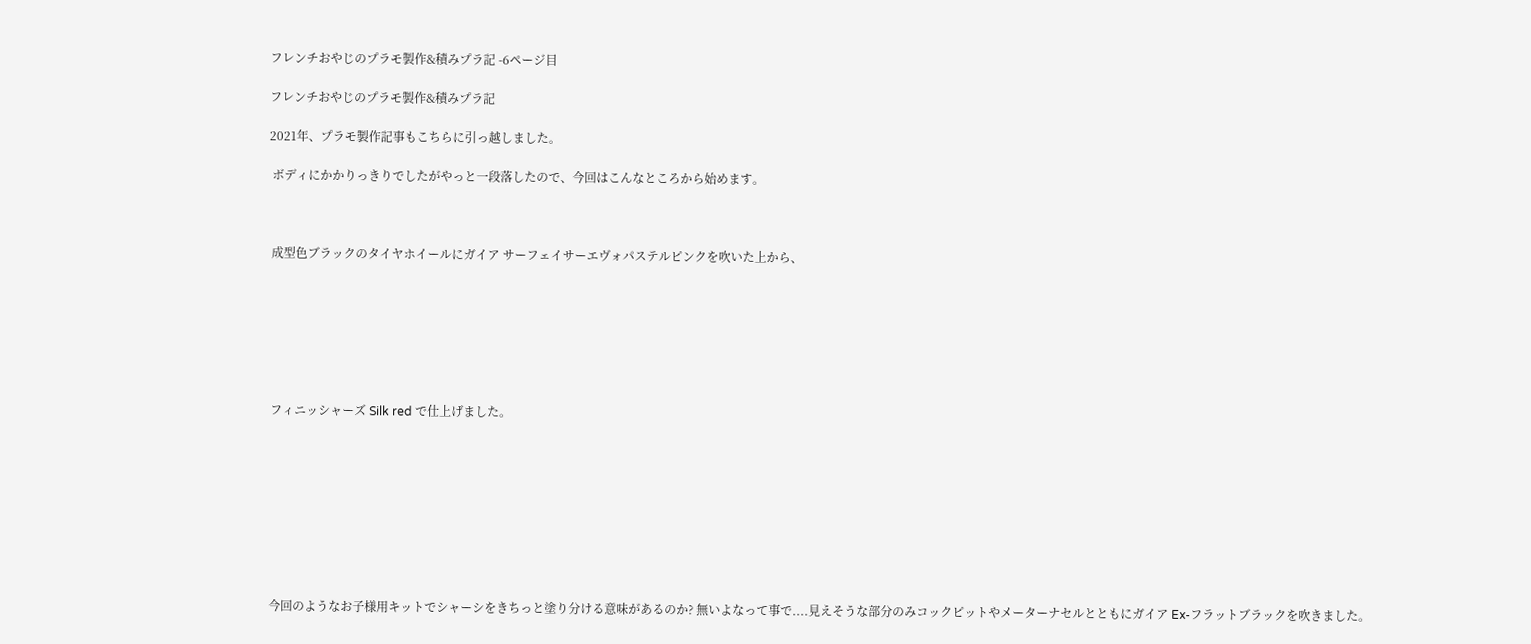フレンチおやじのプラモ製作&積みプラ記 -6ページ目

フレンチおやじのプラモ製作&積みプラ記

2021年、プラモ製作記事もこちらに引っ越しました。

 ボディにかかりっきりでしたがやっと一段落したので、今回はこんなところから始めます。



 成型色ブラックのタイヤホイールにガイア サーフェイサーエヴォパステルピンクを吹いた上から、







 フィニッシャーズ Silk red で仕上げました。









 今回のようなお子様用キットでシャーシをきちっと塗り分ける意味があるのか? 無いよなって事で....見えそうな部分のみコックピットやメーターナセルとともにガイア Ex-フラットブラックを吹きました。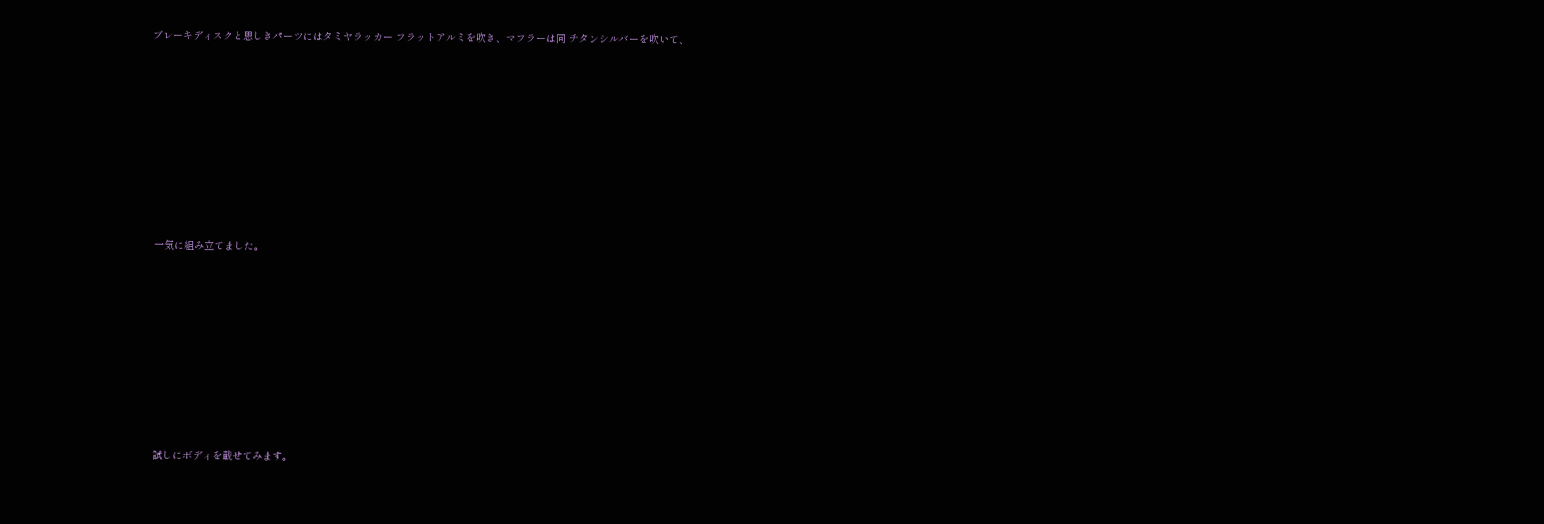ブレーキディスクと思しきパーツにはタミヤラッカー フラットアルミを吹き、マフラーは同 チタンシルバーを吹いて、









 一気に組み立てました。









 試しにボディを載せてみます。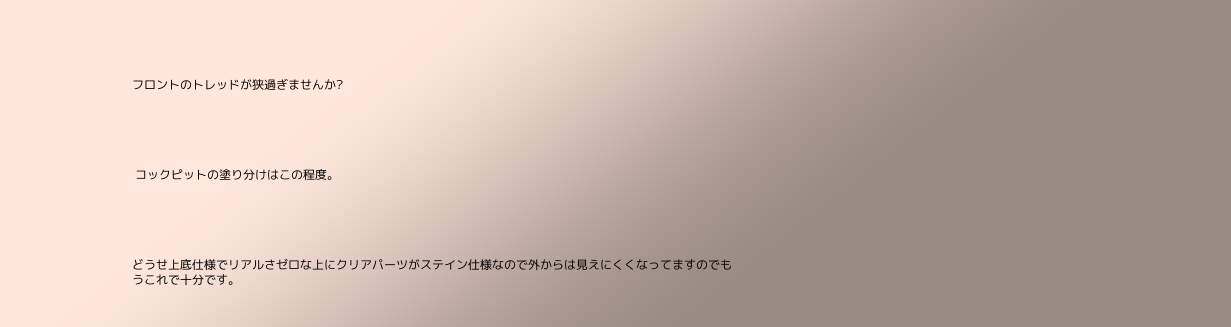フロントのトレッドが狭過ぎませんか?





 コックピットの塗り分けはこの程度。





どうせ上底仕様でリアルさゼロな上にクリアパーツがステイン仕様なので外からは見えにくくなってますのでもうこれで十分です。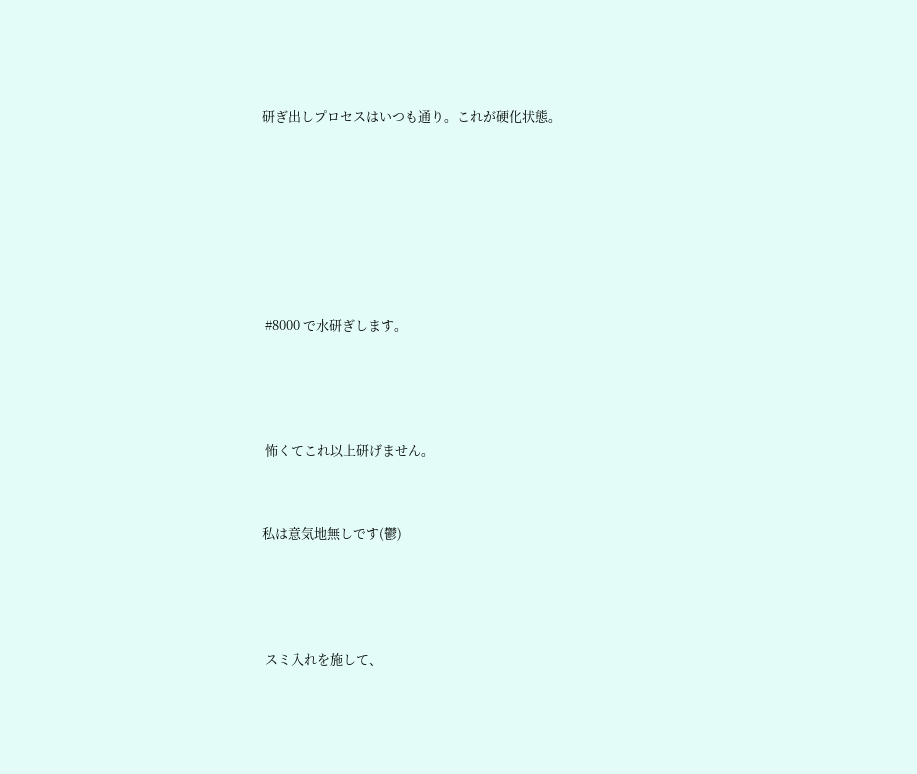研ぎ出しプロセスはいつも通り。これが硬化状態。









 #8000 で水研ぎします。





 怖くてこれ以上研げません。



私は意気地無しです(鬱)





 スミ入れを施して、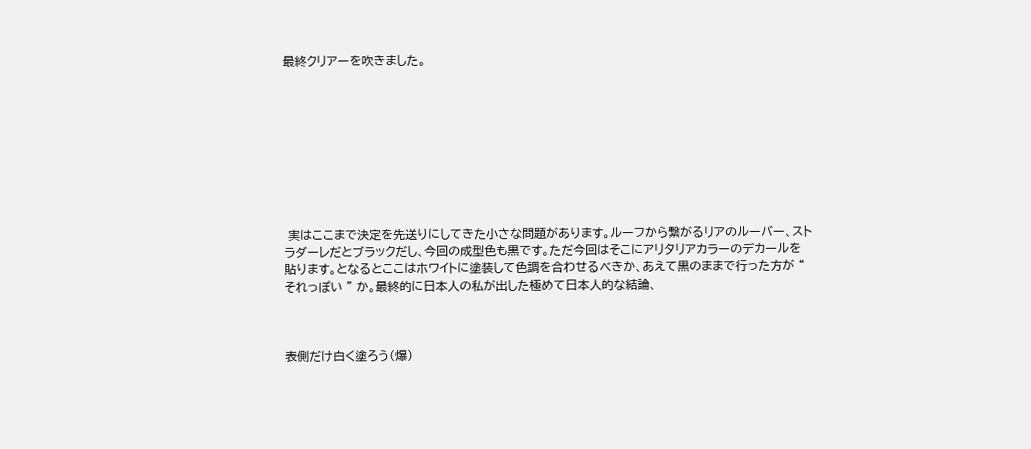最終クリアーを吹きました。









 実はここまで決定を先送りにしてきた小さな問題があります。ルーフから繋がるリアのルーバー、ストラダーレだとブラックだし、今回の成型色も黒です。ただ今回はそこにアリタリアカラーのデカールを貼ります。となるとここはホワイトに塗装して色調を合わせるべきか、あえて黒のままで行った方が “ それっぽい ” か。最終的に日本人の私が出した極めて日本人的な結論、



表側だけ白く塗ろう(爆)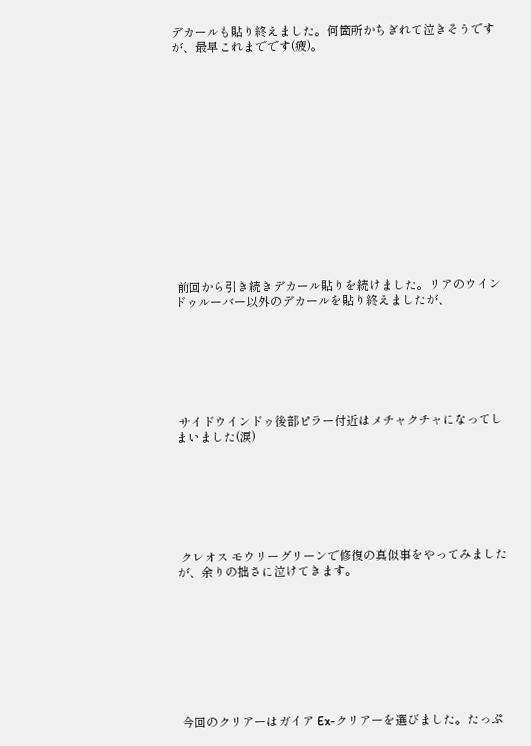デカールも貼り終えました。何箇所かちぎれて泣きそうですが、最早これまでです(疲)。















 前回から引き続きデカール貼りを続けました。リアのウインドゥルーバー以外のデカールを貼り終えましたが、







 サイドウインドゥ後部ピラー付近はメチャクチャになってしまいました(涙)







 クレオス モウリーグリーンで修復の真似事をやってみましたが、余りの拙さに泣けてきます。









 今回のクリアーはガイア Ex-クリアーを選びました。たっぷ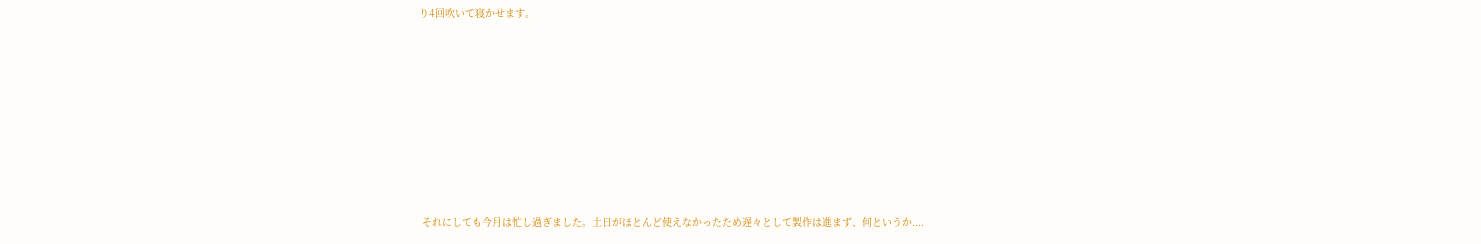り4回吹いて寝かせます。









 それにしても今月は忙し過ぎました。土日がほとんど使えなかったため遅々として製作は進まず、何というか....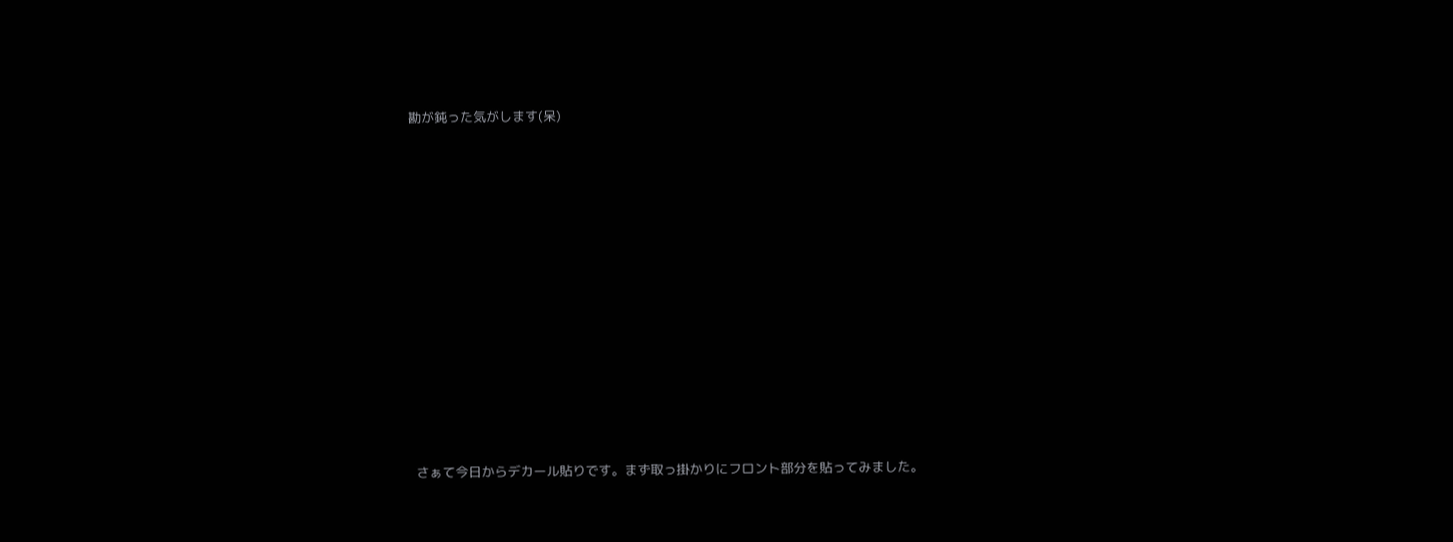勘が鈍った気がします(呆)













 さぁて今日からデカール貼りです。まず取っ掛かりにフロント部分を貼ってみました。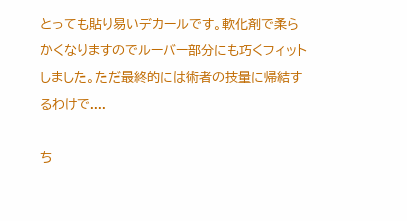とっても貼り易いデカールです。軟化剤で柔らかくなりますのでルーバー部分にも巧くフィットしました。ただ最終的には術者の技量に帰結するわけで....

ち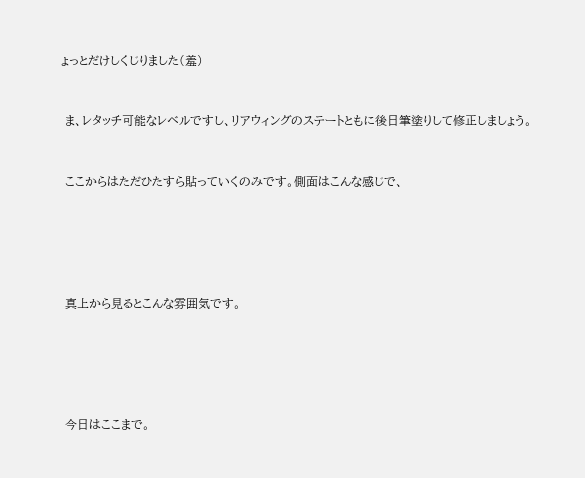ょっとだけしくじりました(羞)



 ま、レタッチ可能なレベルですし、リアウィングのステートともに後日筆塗りして修正しましょう。



 ここからはただひたすら貼っていくのみです。側面はこんな感じで、







 真上から見るとこんな雰囲気です。







 今日はここまで。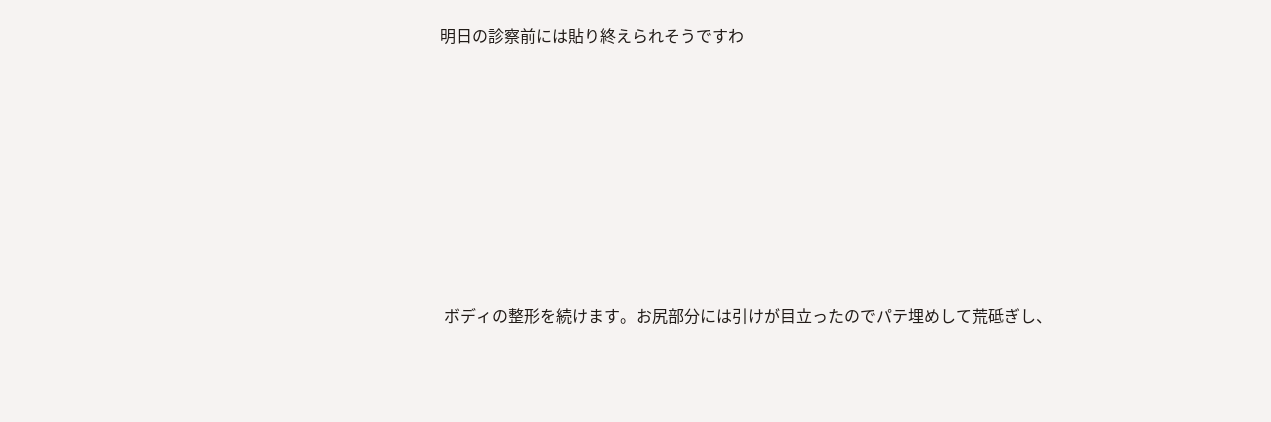明日の診察前には貼り終えられそうですわ













 ボディの整形を続けます。お尻部分には引けが目立ったのでパテ埋めして荒砥ぎし、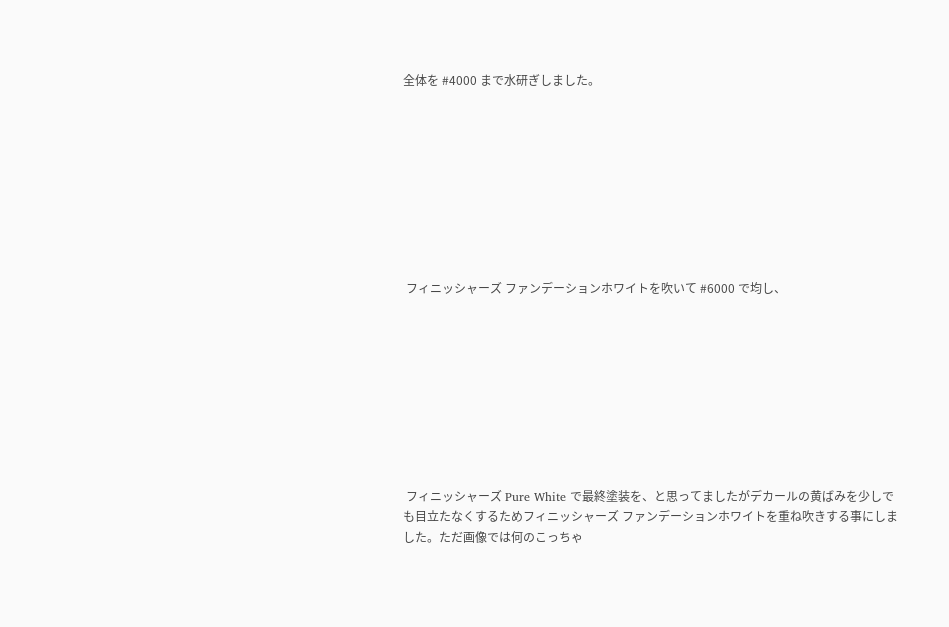全体を #4000 まで水研ぎしました。









 フィニッシャーズ ファンデーションホワイトを吹いて #6000 で均し、









 フィニッシャーズ Pure White で最終塗装を、と思ってましたがデカールの黄ばみを少しでも目立たなくするためフィニッシャーズ ファンデーションホワイトを重ね吹きする事にしました。ただ画像では何のこっちゃ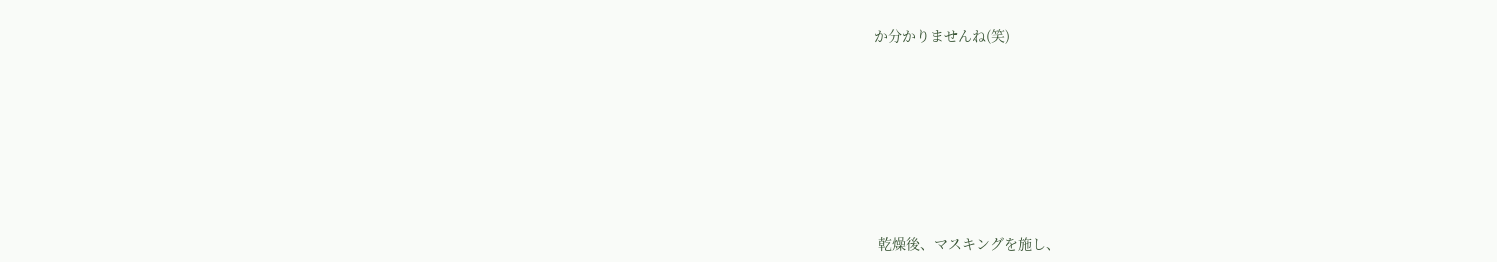か分かりませんね(笑)









 乾燥後、マスキングを施し、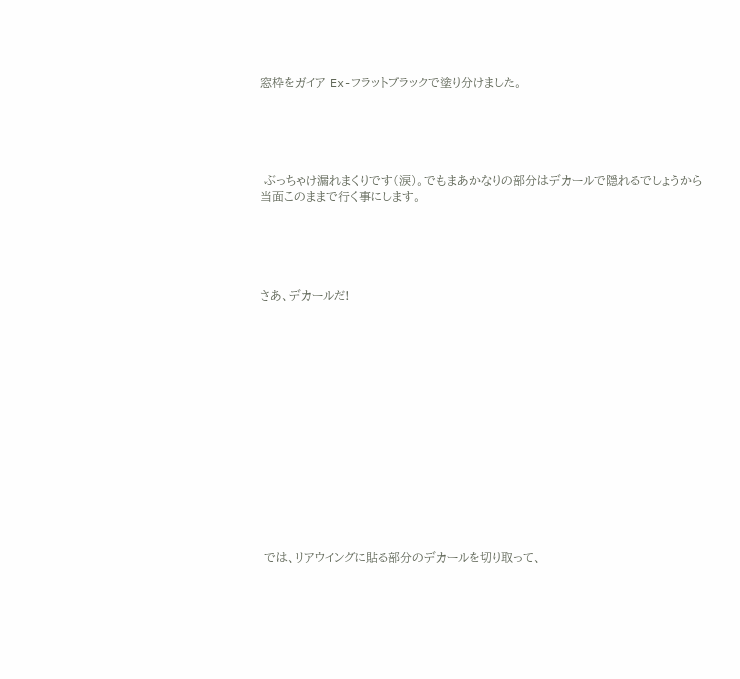窓枠をガイア Ex-フラットブラックで塗り分けました。





 ぶっちゃけ漏れまくりです(涙)。でもまあかなりの部分はデカールで隠れるでしょうから当面このままで行く事にします。





さあ、デカールだ!















 では、リアウイングに貼る部分のデカールを切り取って、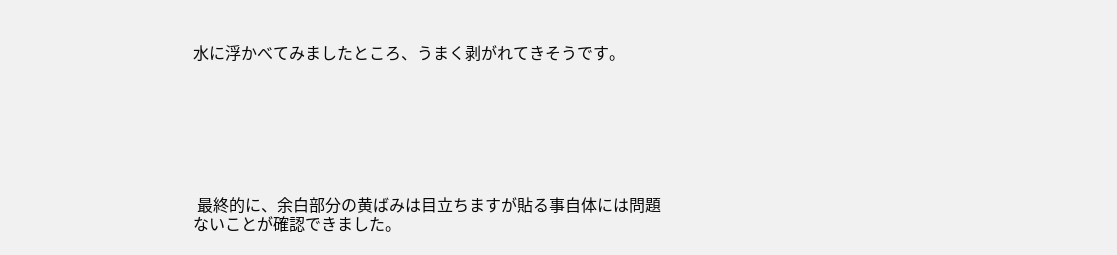水に浮かべてみましたところ、うまく剥がれてきそうです。







 最終的に、余白部分の黄ばみは目立ちますが貼る事自体には問題ないことが確認できました。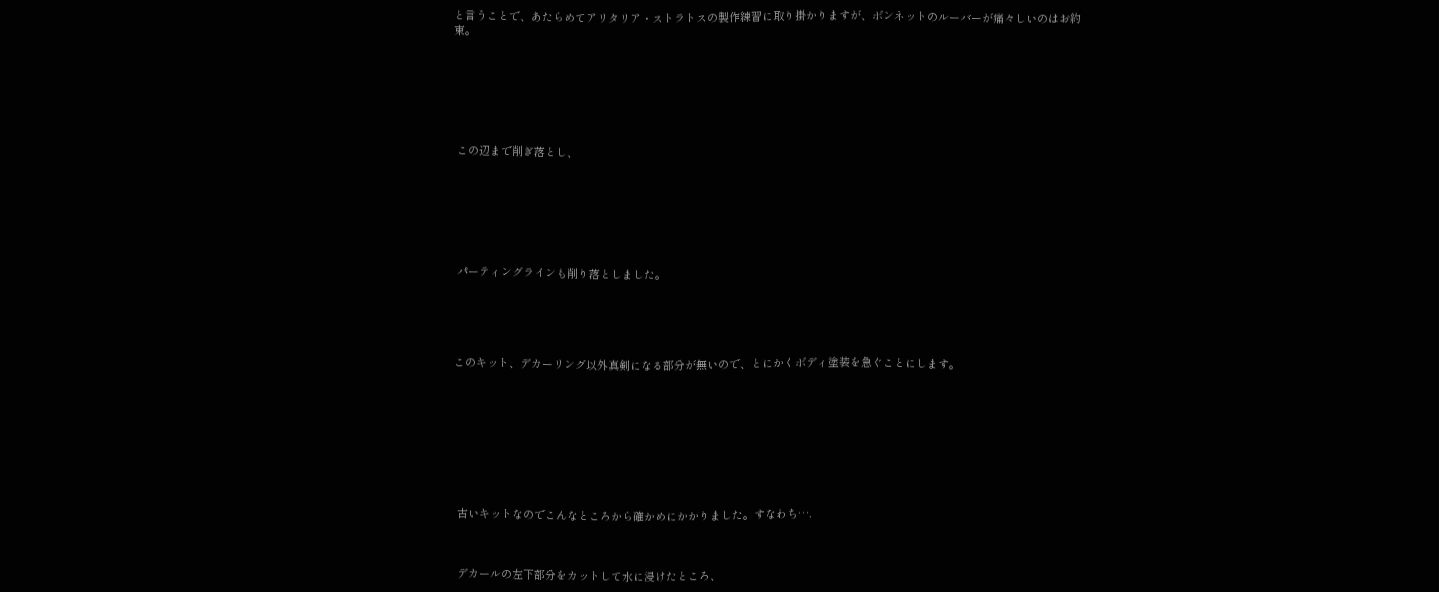と言うことで、あたらめてアリタリア・ストラトスの製作練習に取り掛かりますが、ボンネットのルーバーが痛々しいのはお約束。







 この辺まで削ぎ落とし、







 パーティングラインも削り落としました。





このキット、デカーリング以外真剣になる部分が無いので、とにかくボディ塗装を急ぐことにします。









 古いキットなのでこんなところから確かめにかかりました。すなわち….



 デカールの左下部分をカットして水に浸けたところ、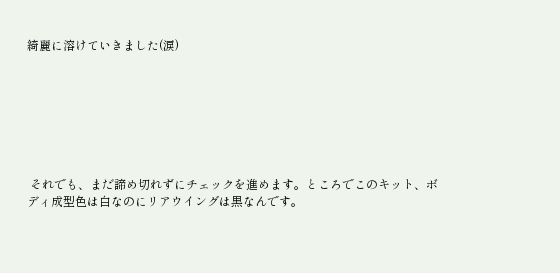綺麗に溶けていきました(涙)







 それでも、まだ諦め切れずにチェックを進めます。ところでこのキット、ボディ成型色は白なのにリアウイングは黒なんです。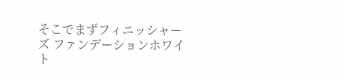そこでまずフィニッシャーズ ファンデーションホワイト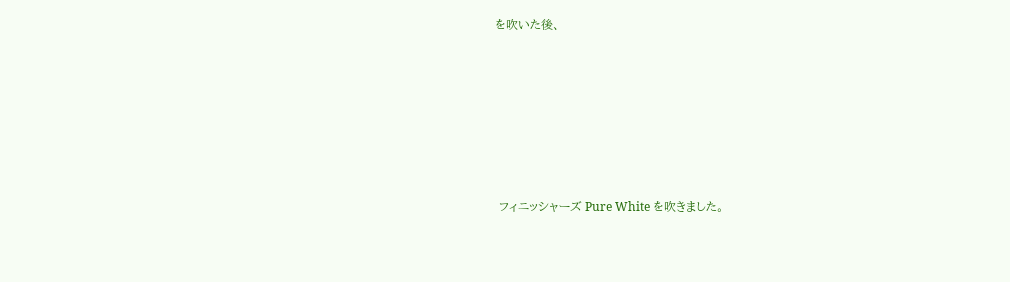を吹いた後、







 フィニッシャーズ Pure White を吹きました。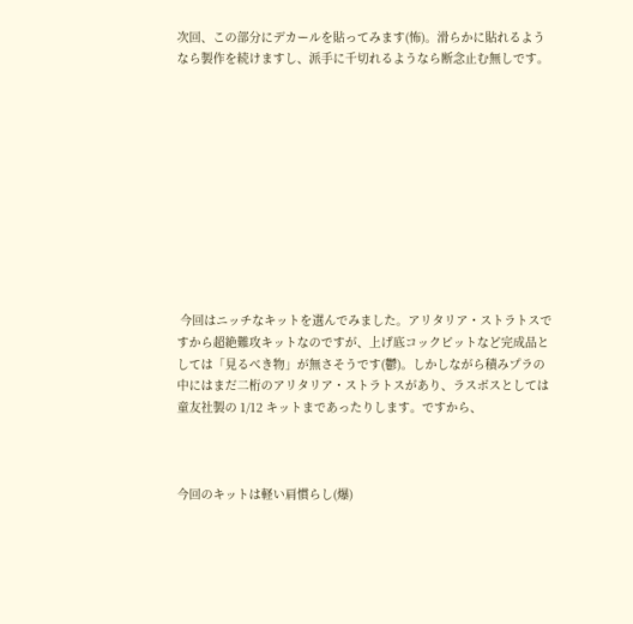次回、この部分にデカールを貼ってみます(怖)。滑らかに貼れるようなら製作を続けますし、派手に千切れるようなら断念止む無しです。











 今回はニッチなキットを選んでみました。アリタリア・ストラトスですから超絶難攻キットなのですが、上げ底コックピットなど完成品としては「見るべき物」が無さそうです(鬱)。しかしながら積みプラの中にはまだ二桁のアリタリア・ストラトスがあり、ラスボスとしては童友社製の 1/12 キットまであったりします。ですから、



今回のキットは軽い肩慣らし(爆)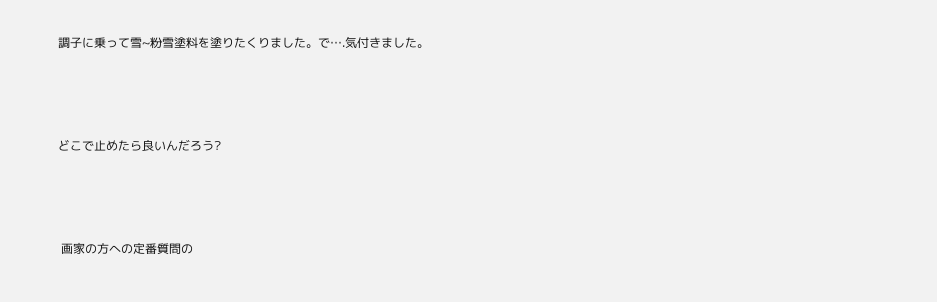調子に乗って雪~粉雪塗料を塗りたくりました。で….気付きました。



どこで止めたら良いんだろう?



 画家の方への定番質問の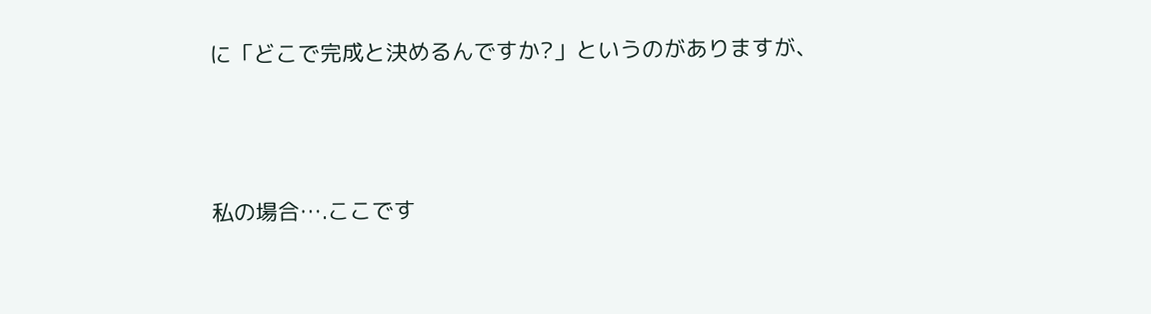に「どこで完成と決めるんですか?」というのがありますが、



私の場合….ここです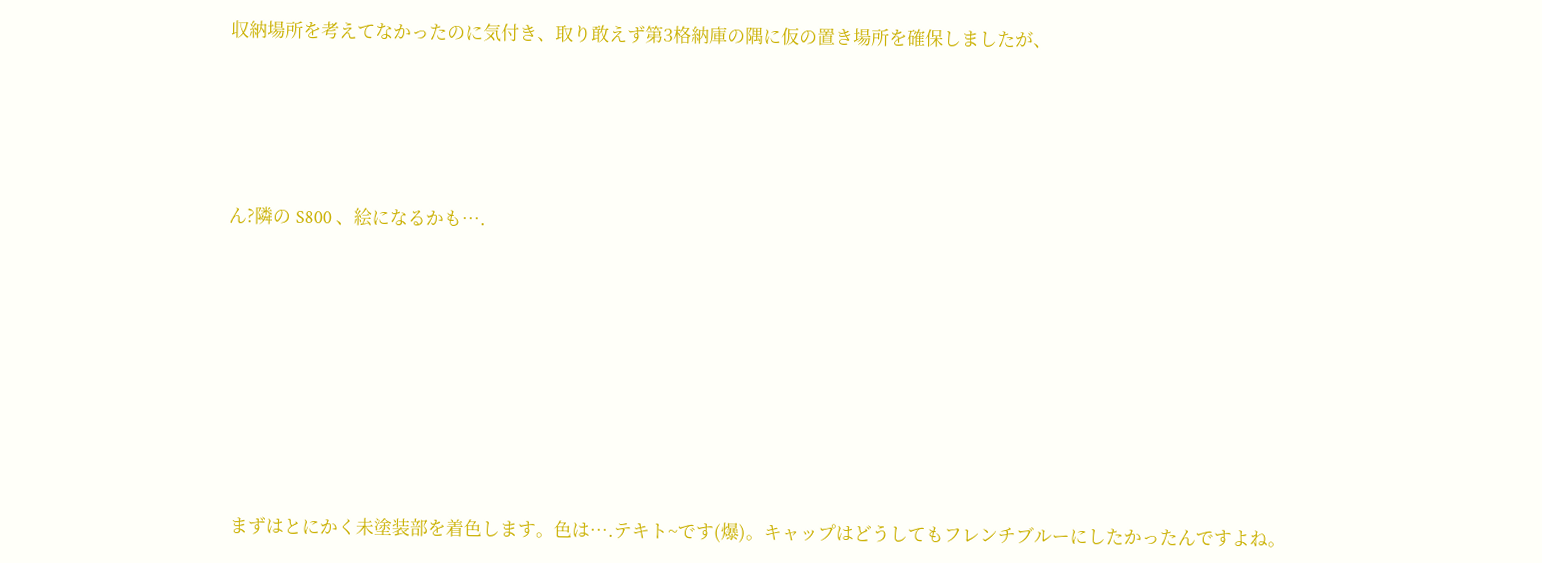収納場所を考えてなかったのに気付き、取り敢えず第3格納庫の隅に仮の置き場所を確保しましたが、





ん?隣の S800 、絵になるかも….









 まずはとにかく未塗装部を着色します。色は….テキト~です(爆)。キャップはどうしてもフレンチブルーにしたかったんですよね。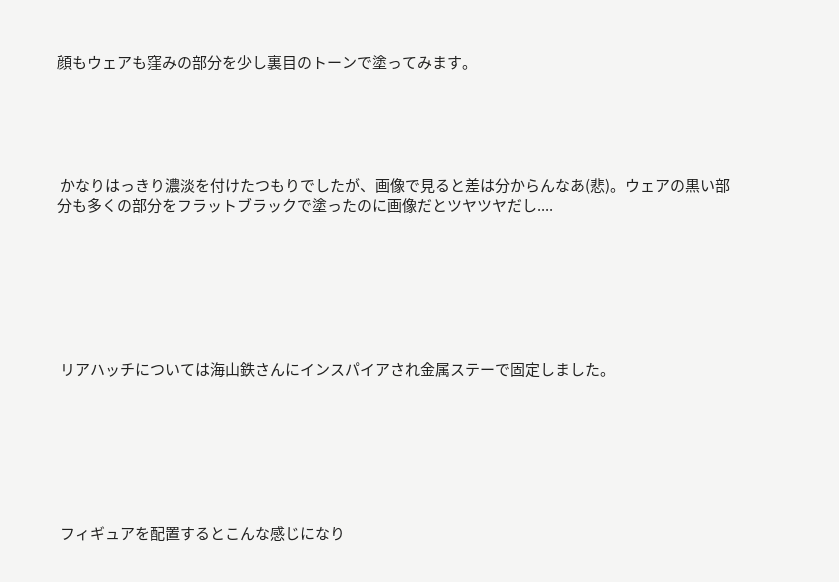顔もウェアも窪みの部分を少し裏目のトーンで塗ってみます。





 かなりはっきり濃淡を付けたつもりでしたが、画像で見ると差は分からんなあ(悲)。ウェアの黒い部分も多くの部分をフラットブラックで塗ったのに画像だとツヤツヤだし....







 リアハッチについては海山鉄さんにインスパイアされ金属ステーで固定しました。







 フィギュアを配置するとこんな感じになり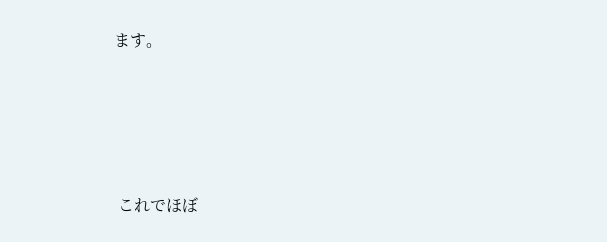ます。





 これでほぼ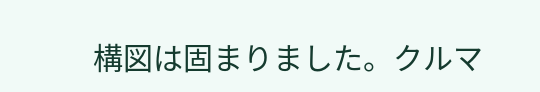構図は固まりました。クルマ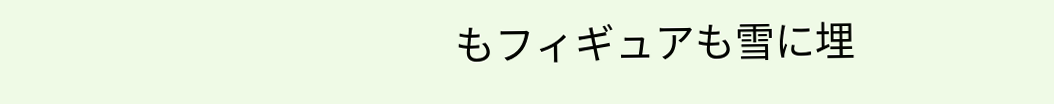もフィギュアも雪に埋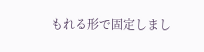もれる形で固定しまし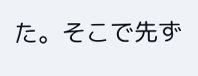た。そこで先ず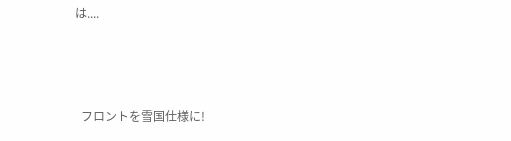は....



  フロントを雪国仕様に!